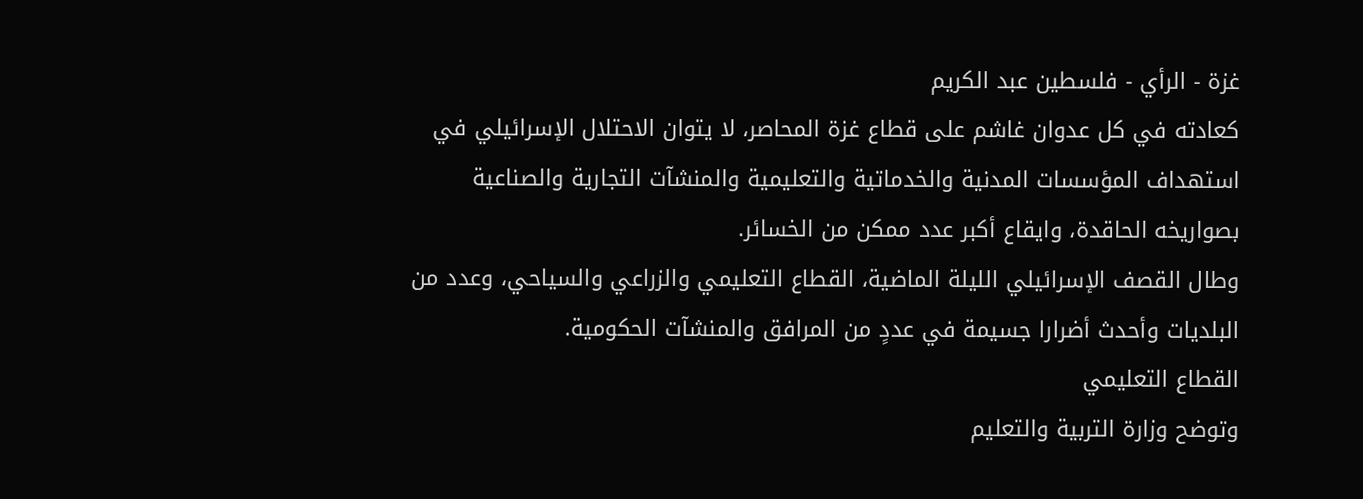غزة - الرأي - فلسطين عبد الكريم
كعادته في كل عدوان غاشم على قطاع غزة المحاصر، لا يتوان الاحتلال الإسرائيلي في استهداف المؤسسات المدنية والخدماتية والتعليمية والمنشآت التجارية والصناعية بصواريخه الحاقدة، وايقاع أكبر عدد ممكن من الخسائر.
وطال القصف الإسرائيلي الليلة الماضية، القطاع التعليمي والزراعي والسياحي، وعدد من البلديات وأحدث أضرارا جسيمة في عددٍ من المرافق والمنشآت الحكومية.
القطاع التعليمي
وتوضح وزارة التربية والتعليم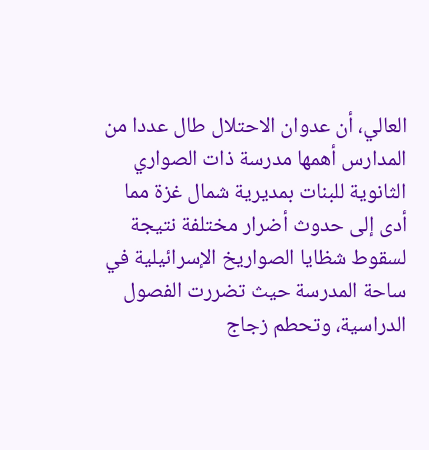العالي، أن عدوان الاحتلال طال عددا من المدارس أهمها مدرسة ذات الصواري الثانوية للبنات بمديرية شمال غزة مما أدى إلى حدوث أضرار مختلفة نتيجة لسقوط شظايا الصواريخ الإسرائيلية في ساحة المدرسة حيث تضررت الفصول الدراسية، وتحطم زجاج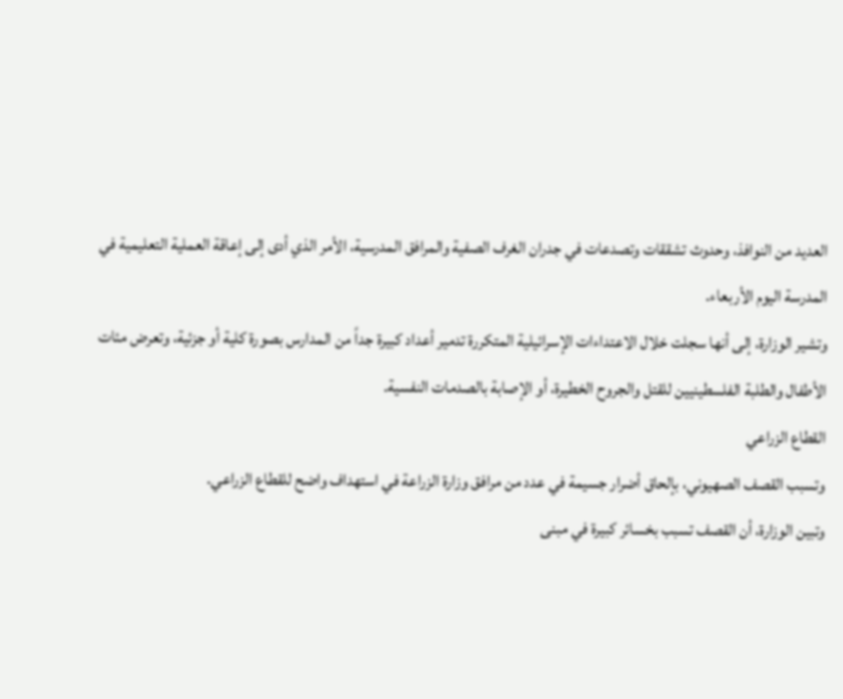العديد من النوافذ، وحدوث تشققات وتصدعات في جدران الغرف الصفية والمرافق المدرسية، الأمر الذي أدى إلى إعاقة العملية التعليمية في المدرسة اليوم الأربعاء.
وتشير الوزارة، إلى أنها سجلت خلال الاعتداءات الإسرائيلية المتكررة تدمير أعداد كبيرة جداً من المدارس بصورة كلية أو جزئية، وتعرض مئات الأطفال والطلبة الفلسطينيين للقتل والجروح الخطيرة، أو الإصابة بالصدمات النفسية.
القطاع الزراعي
وتسبب القصف الصهيوني، بإلحاق أضرار جسيمة في عدد من مرافق وزارة الزراعة في استهداف واضح للقطاع الزراعي.
وتبين الوزارة، أن القصف تسبب بخسائر كبيرة في مبنى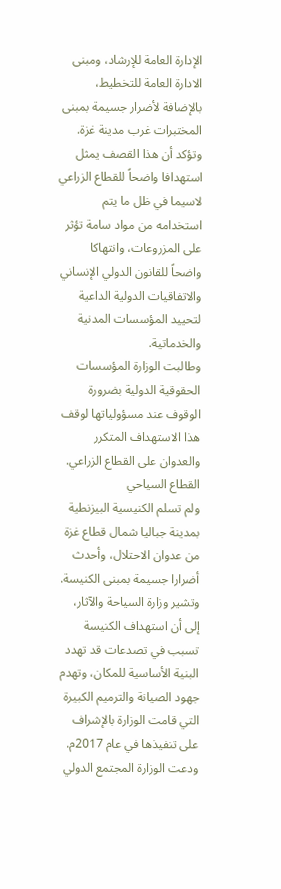الإدارة العامة للإرشاد، ومبنى الادارة العامة للتخطيط، بالإضافة لأضرار جسيمة بمبنى المختبرات غرب مدينة غزة.
وتؤكد أن هذا القصف يمثل استهدافا واضحاً للقطاع الزراعي لاسيما في ظل ما يتم استخدامه من مواد سامة تؤثر على المزروعات، وانتهاكا واضحاً للقانون الدولي الإنساني والاتفاقيات الدولية الداعية لتحييد المؤسسات المدنية والخدماتية.
وطالبت الوزارة المؤسسات الحقوقية الدولية بضرورة الوقوف عند مسؤولياتها لوقف هذا الاستهداف المتكرر والعدوان على القطاع الزراعي.
القطاع السياحي
ولم تسلم الكنيسية البيزنطية بمدينة جباليا شمال قطاع غزة من عدوان الاحتلال، وأحدث أضرارا جسيمة بمبنى الكنيسة.
وتشير وزارة السياحة والآثار، إلى أن استهداف الكنيسة تسبب في تصدعات قد تهدد البنية الأساسية للمكان، وتهدم جهود الصيانة والترميم الكبيرة التي قامت الوزارة بالإشراف على تنفيذها في عام 2017م.
ودعت الوزارة المجتمع الدولي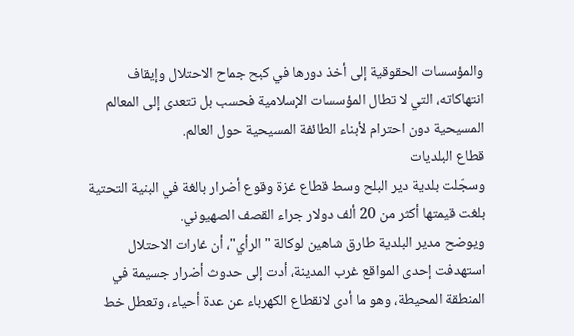والمؤسسات الحقوقية إلى أخذ دورها في كبح جماح الاحتلال وإيقاف انتهاكاته، التي لا تطال المؤسسات الإسلامية فحسب بل تتعدى إلى المعالم المسيحية دون احترام لأبناء الطائفة المسيحية حول العالم.
قطاع البلديات
وسجّلت بلدية دير البلح وسط قطاع غزة وقوع أضرار بالغة في البنية التحتية بلغت قيمتها أكثر من 20 ألف دولار جراء القصف الصهيوني.
ويوضح مدير البلدية طارق شاهين لوكالة "الرأي"، أن غارات الاحتلال استهدفت إحدى المواقع غرب المدينة، أدت إلى حدوث أضرار جسيمة في المنطقة المحيطة، وهو ما أدى لانقطاع الكهرباء عن عدة أحياء، وتعطل خط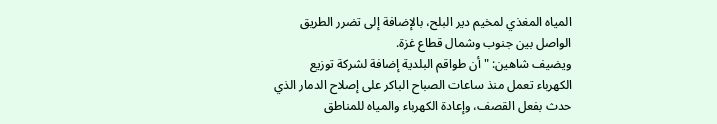المياه المغذي لمخيم دير البلح، بالإضافة إلى تضرر الطريق الواصل بين جنوب وشمال قطاع غزة.
ويضيف شاهين: "أن طواقم البلدية إضافة لشركة توزيع الكهرباء تعمل منذ ساعات الصباح الباكر على إصلاح الدمار الذي حدث بفعل القصف، وإعادة الكهرباء والمياه للمناطق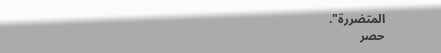المتضررة".
حصر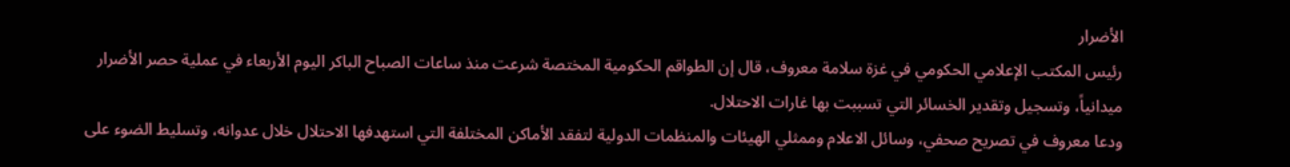الأضرار
رئيس المكتب الإعلامي الحكومي في غزة سلامة معروف، قال إن الطواقم الحكومية المختصة شرعت منذ ساعات الصباح الباكر اليوم الأربعاء في عملية حصر الأضرار ميدانياً، وتسجيل وتقدير الخسائر التي تسببت بها غارات الاحتلال.
ودعا معروف في تصريح صحفي، وسائل الاعلام وممثلي الهيئات والمنظمات الدولية لتفقد الأماكن المختلفة التي استهدفها الاحتلال خلال عدوانه، وتسليط الضوء على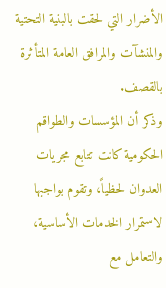الأضرار التي لحقت بالبنية التحتية والمنشآت والمرافق العامة المتأثرة بالقصف.
وذكر أن المؤسسات والطواقم الحكومية كانت تتابع مجريات العدوان لحظياً، وتقوم بواجبها لاستمرار الخدمات الأساسية، والتعامل مع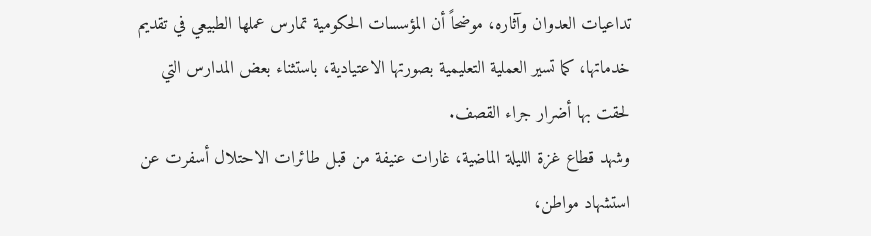تداعيات العدوان وآثاره، موضحاً أن المؤسسات الحكومية تمارس عملها الطبيعي في تقديم خدماتها، كما تسير العملية التعليمية بصورتها الاعتيادية، باستثناء بعض المدارس التي لحقت بها أضرار جراء القصف.
وشهد قطاع غزة الليلة الماضية، غارات عنيفة من قبل طائرات الاحتلال أسفرت عن استشهاد مواطن،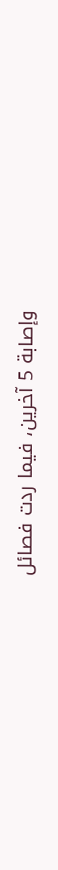وإصابة 5 آخرين، فيما ردت فصائل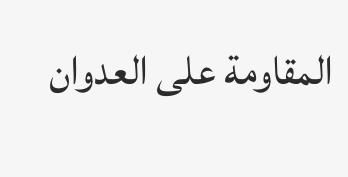المقاومة على العدوان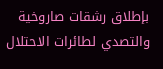بإطلاق رشقات صاروخية والتصدي لطائرات الاحتلال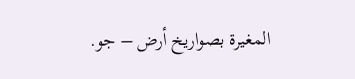المغيرة بصواريخ أرض – جو.